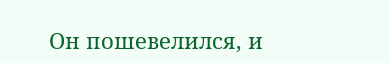Он пошевелился, и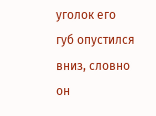уголок его губ опустился вниз, словно он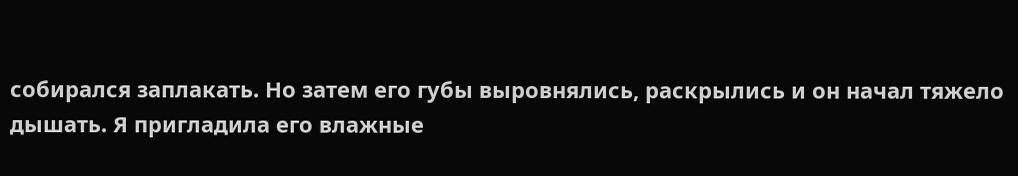собирался заплакать. Но затем его губы выровнялись, раскрылись и он начал тяжело дышать. Я пригладила его влажные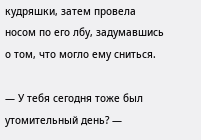кудряшки, затем провела носом по его лбу, задумавшись о том, что могло ему сниться.

— У тебя сегодня тоже был утомительный день? —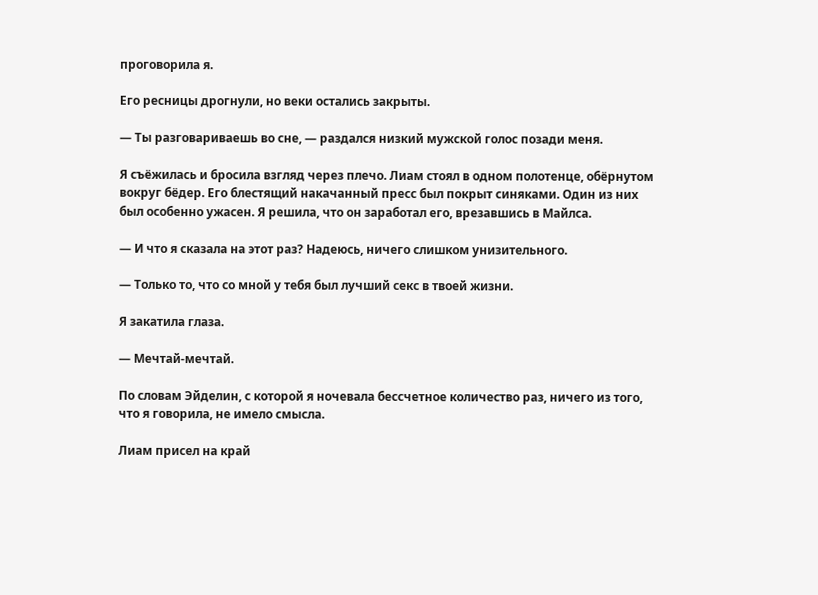проговорила я.

Его ресницы дрогнули, но веки остались закрыты.

— Ты разговариваешь во сне, — раздался низкий мужской голос позади меня.

Я съёжилась и бросила взгляд через плечо. Лиам стоял в одном полотенце, обёрнутом вокруг бёдер. Его блестящий накачанный пресс был покрыт синяками. Один из них был особенно ужасен. Я решила, что он заработал его, врезавшись в Майлса.

— И что я сказала на этот раз? Надеюсь, ничего слишком унизительного.

— Только то, что со мной у тебя был лучший секс в твоей жизни.

Я закатила глаза.

— Мечтай-мечтай.

По словам Эйделин, с которой я ночевала бессчетное количество раз, ничего из того, что я говорила, не имело смысла.

Лиам присел на край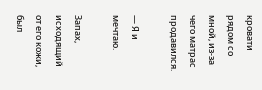кровати рядом со мной, из-за чего матрас продавился.

— Я и мечтаю.

Запах, исходящий от его кожи, был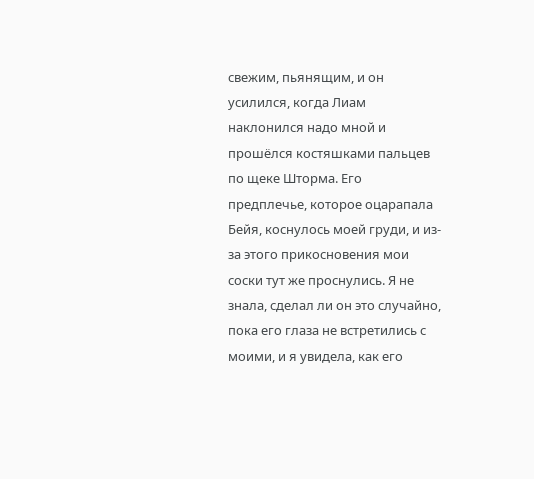свежим, пьянящим, и он усилился, когда Лиам наклонился надо мной и прошёлся костяшками пальцев по щеке Шторма. Его предплечье, которое оцарапала Бейя, коснулось моей груди, и из-за этого прикосновения мои соски тут же проснулись. Я не знала, сделал ли он это случайно, пока его глаза не встретились с моими, и я увидела, как его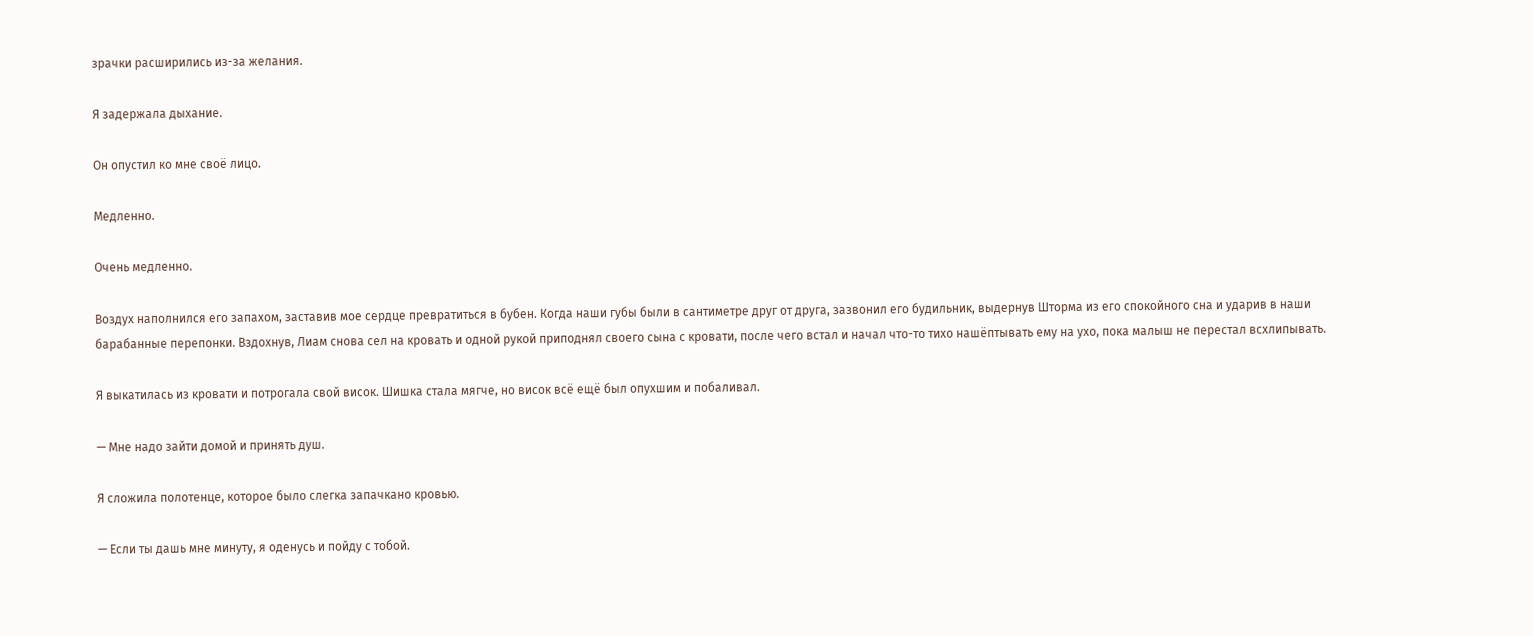зрачки расширились из-за желания.

Я задержала дыхание.

Он опустил ко мне своё лицо.

Медленно.

Очень медленно.

Воздух наполнился его запахом, заставив мое сердце превратиться в бубен. Когда наши губы были в сантиметре друг от друга, зазвонил его будильник, выдернув Шторма из его спокойного сна и ударив в наши барабанные перепонки. Вздохнув, Лиам снова сел на кровать и одной рукой приподнял своего сына с кровати, после чего встал и начал что-то тихо нашёптывать ему на ухо, пока малыш не перестал всхлипывать.

Я выкатилась из кровати и потрогала свой висок. Шишка стала мягче, но висок всё ещё был опухшим и побаливал.

— Мне надо зайти домой и принять душ.

Я сложила полотенце, которое было слегка запачкано кровью.

— Если ты дашь мне минуту, я оденусь и пойду с тобой.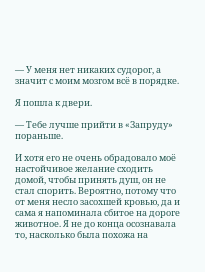— У меня нет никаких судорог, а значит с моим мозгом всё в порядке.

Я пошла к двери.

— Тебе лучше прийти в «Запруду» пораньше.

И хотя его не очень обрадовало моё настойчивое желание сходить домой, чтобы принять душ, он не стал спорить. Вероятно, потому что от меня несло засохшей кровью, да и сама я напоминала сбитое на дороге животное. Я не до конца осознавала то, насколько была похожа на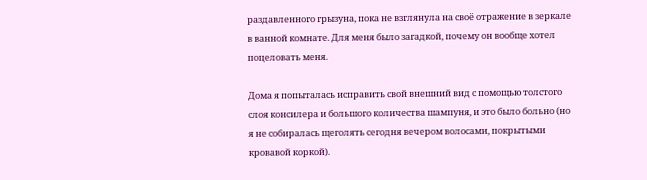раздавленного грызуна, пока не взглянула на своё отражение в зеркале в ванной комнате. Для меня было загадкой, почему он вообще хотел поцеловать меня.

Дома я попыталась исправить свой внешний вид с помощью толстого слоя консилера и большого количества шампуня, и это было больно (но я не собиралась щеголять сегодня вечером волосами, покрытыми кровавой коркой).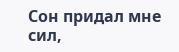Сон придал мне сил,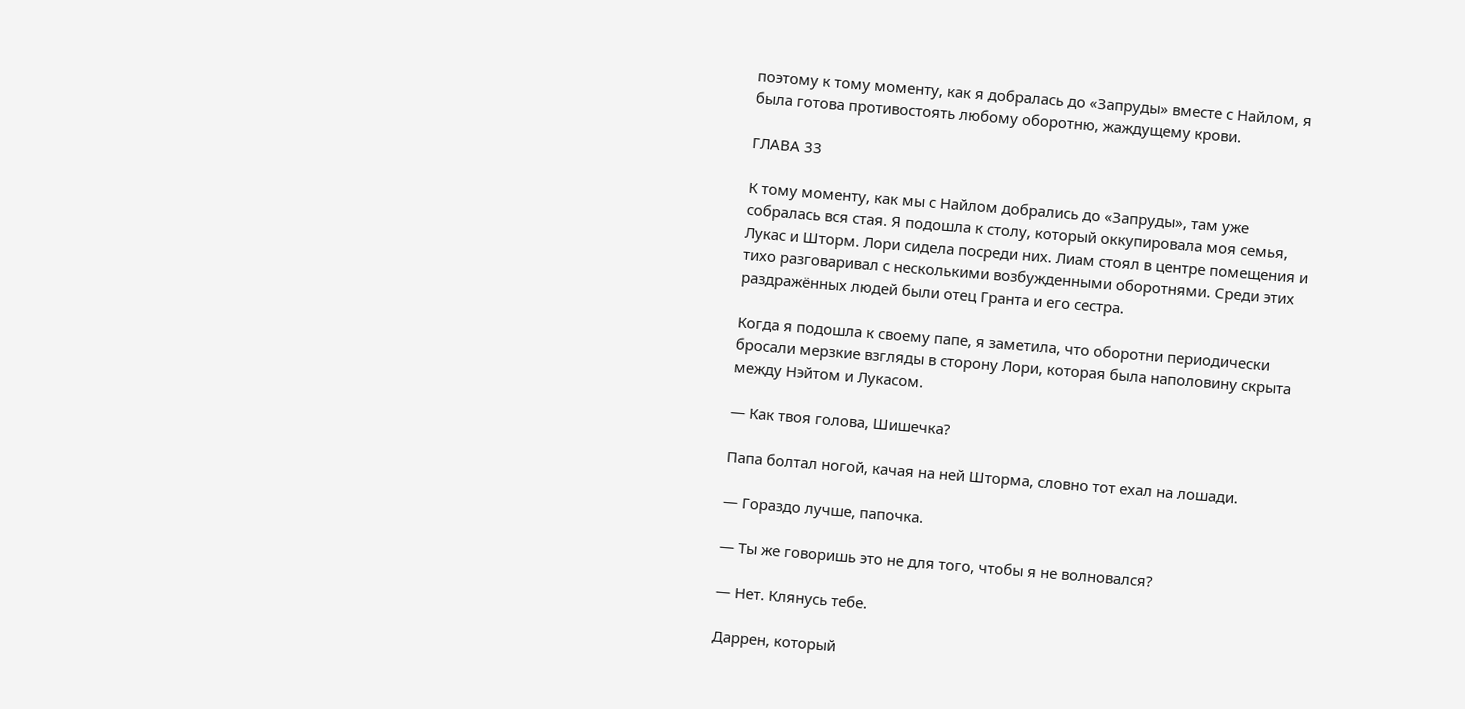поэтому к тому моменту, как я добралась до «Запруды» вместе с Найлом, я была готова противостоять любому оборотню, жаждущему крови.

ГЛАВА 33

К тому моменту, как мы с Найлом добрались до «Запруды», там уже собралась вся стая. Я подошла к столу, который оккупировала моя семья, Лукас и Шторм. Лори сидела посреди них. Лиам стоял в центре помещения и тихо разговаривал с несколькими возбужденными оборотнями. Среди этих раздражённых людей были отец Гранта и его сестра.

Когда я подошла к своему папе, я заметила, что оборотни периодически бросали мерзкие взгляды в сторону Лори, которая была наполовину скрыта между Нэйтом и Лукасом.

— Как твоя голова, Шишечка?

Папа болтал ногой, качая на ней Шторма, словно тот ехал на лошади.

— Гораздо лучше, папочка.

— Ты же говоришь это не для того, чтобы я не волновался?

— Нет. Клянусь тебе.

Даррен, который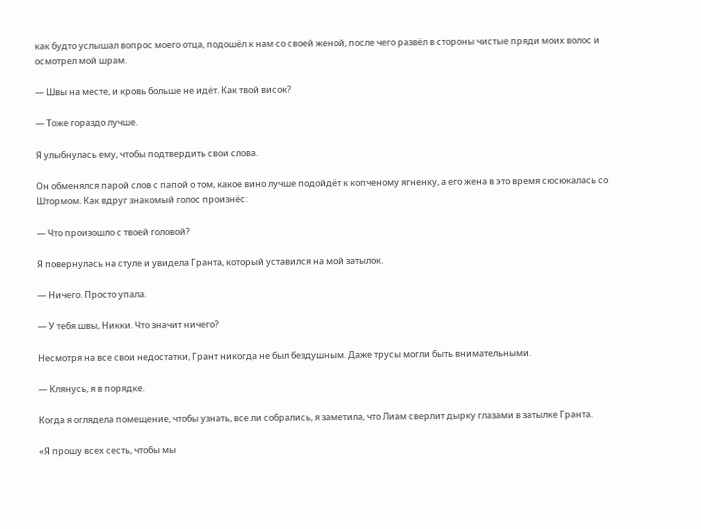как будто услышал вопрос моего отца, подошёл к нам со своей женой, после чего развёл в стороны чистые пряди моих волос и осмотрел мой шрам.

— Швы на месте, и кровь больше не идёт. Как твой висок?

— Тоже гораздо лучше.

Я улыбнулась ему, чтобы подтвердить свои слова.

Он обменялся парой слов с папой о том, какое вино лучше подойдёт к копченому ягненку, а его жена в это время сюсюкалась со Штормом. Как вдруг знакомый голос произнёс:

— Что произошло с твоей головой?

Я повернулась на стуле и увидела Гранта, который уставился на мой затылок.

— Ничего. Просто упала.

— У тебя швы, Никки. Что значит ничего?

Несмотря на все свои недостатки, Грант никогда не был бездушным. Даже трусы могли быть внимательными.

— Клянусь, я в порядке.

Когда я оглядела помещение, чтобы узнать, все ли собрались, я заметила, что Лиам сверлит дырку глазами в затылке Гранта.

«Я прошу всех сесть, чтобы мы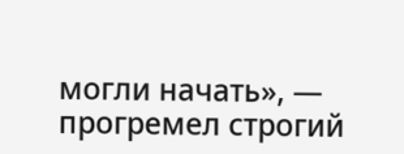могли начать», — прогремел строгий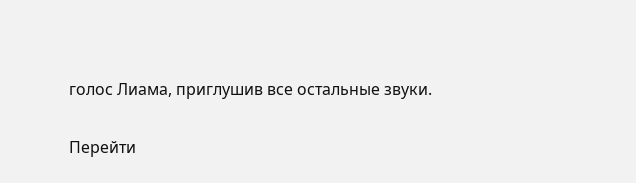голос Лиама, приглушив все остальные звуки.

Перейти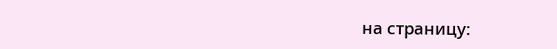на страницу: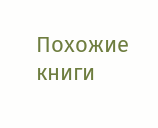Похожие книги